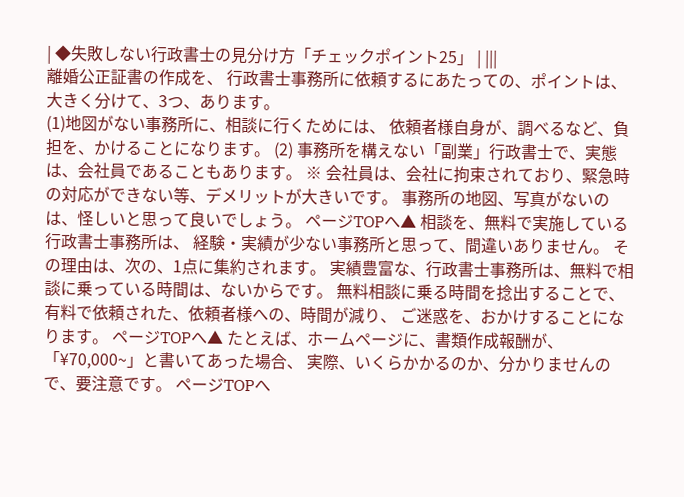| ◆失敗しない行政書士の見分け方「チェックポイント25」 | |||
離婚公正証書の作成を、 行政書士事務所に依頼するにあたっての、ポイントは、 大きく分けて、3つ、あります。
(1)地図がない事務所に、相談に行くためには、 依頼者様自身が、調べるなど、負担を、かけることになります。 (2) 事務所を構えない「副業」行政書士で、実態は、会社員であることもあります。 ※ 会社員は、会社に拘束されており、緊急時の対応ができない等、デメリットが大きいです。 事務所の地図、写真がないのは、怪しいと思って良いでしょう。 ページTOPへ▲ 相談を、無料で実施している行政書士事務所は、 経験・実績が少ない事務所と思って、間違いありません。 その理由は、次の、1点に集約されます。 実績豊富な、行政書士事務所は、無料で相談に乗っている時間は、ないからです。 無料相談に乗る時間を捻出することで、有料で依頼された、依頼者様への、時間が減り、 ご迷惑を、おかけすることになります。 ページTOPへ▲ たとえば、ホームページに、書類作成報酬が、 「¥70,000~」と書いてあった場合、 実際、いくらかかるのか、分かりませんので、要注意です。 ページTOPへ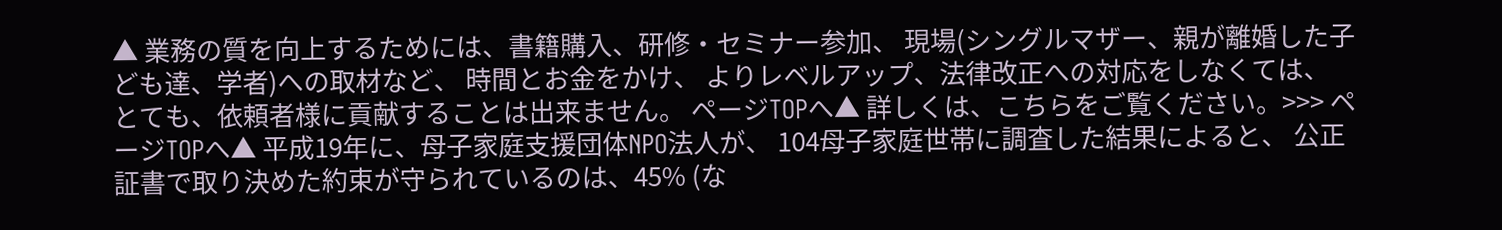▲ 業務の質を向上するためには、書籍購入、研修・セミナー参加、 現場(シングルマザー、親が離婚した子ども達、学者)への取材など、 時間とお金をかけ、 よりレベルアップ、法律改正への対応をしなくては、 とても、依頼者様に貢献することは出来ません。 ページTOPへ▲ 詳しくは、こちらをご覧ください。>>> ページTOPへ▲ 平成19年に、母子家庭支援団体NPO法人が、 104母子家庭世帯に調査した結果によると、 公正証書で取り決めた約束が守られているのは、45% (な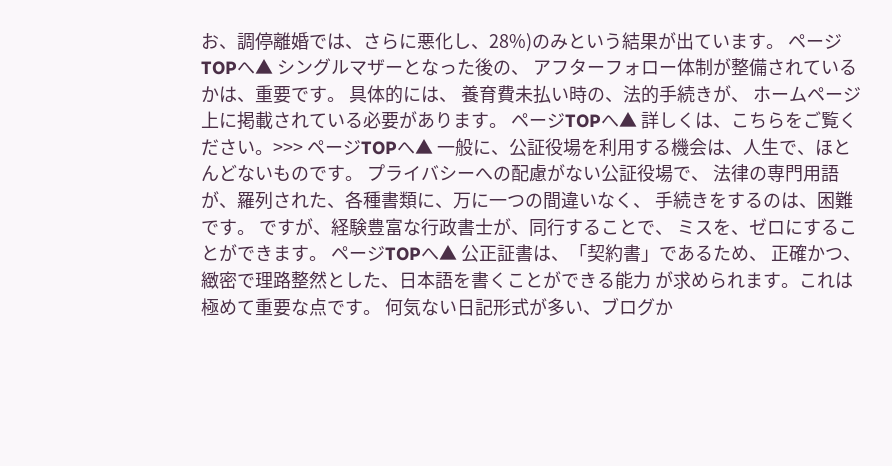お、調停離婚では、さらに悪化し、28%)のみという結果が出ています。 ページTOPへ▲ シングルマザーとなった後の、 アフターフォロー体制が整備されているかは、重要です。 具体的には、 養育費未払い時の、法的手続きが、 ホームページ上に掲載されている必要があります。 ページTOPへ▲ 詳しくは、こちらをご覧ください。>>> ページTOPへ▲ 一般に、公証役場を利用する機会は、人生で、ほとんどないものです。 プライバシーへの配慮がない公証役場で、 法律の専門用語が、羅列された、各種書類に、万に一つの間違いなく、 手続きをするのは、困難です。 ですが、経験豊富な行政書士が、同行することで、 ミスを、ゼロにすることができます。 ページTOPへ▲ 公正証書は、「契約書」であるため、 正確かつ、緻密で理路整然とした、日本語を書くことができる能力 が求められます。これは極めて重要な点です。 何気ない日記形式が多い、ブログか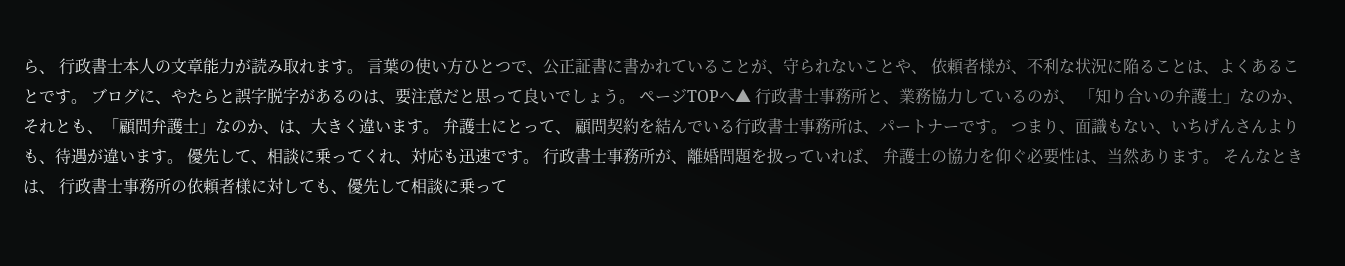ら、 行政書士本人の文章能力が読み取れます。 言葉の使い方ひとつで、公正証書に書かれていることが、守られないことや、 依頼者様が、不利な状況に陥ることは、よくあることです。 ブログに、やたらと誤字脱字があるのは、要注意だと思って良いでしょう。 ページTOPへ▲ 行政書士事務所と、業務協力しているのが、 「知り合いの弁護士」なのか、 それとも、「顧問弁護士」なのか、は、大きく違います。 弁護士にとって、 顧問契約を結んでいる行政書士事務所は、パートナーです。 つまり、面識もない、いちげんさんよりも、待遇が違います。 優先して、相談に乗ってくれ、対応も迅速です。 行政書士事務所が、離婚問題を扱っていれば、 弁護士の協力を仰ぐ必要性は、当然あります。 そんなときは、 行政書士事務所の依頼者様に対しても、優先して相談に乗って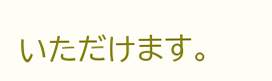いただけます。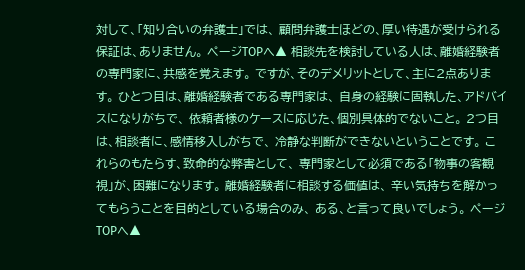対して、「知り合いの弁護士」では、 顧問弁護士ほどの、厚い待遇が受けられる保証は、ありません。 ページTOPへ▲ 相談先を検討している人は、離婚経験者の専門家に、共感を覚えます。 ですが、そのデメリットとして、主に2点あります。 ひとつ目は、離婚経験者である専門家は、 自身の経験に固執した、アドバイスになりがちで、 依頼者様のケースに応じた、個別具体的でないこと。 2つ目は、相談者に、感情移入しがちで、 冷静な判断ができないということです。 これらのもたらす、致命的な弊害として、 専門家として必須である「物事の客観視」が、困難になります。 離婚経験者に相談する価値は、 辛い気持ちを解かってもらうことを目的としている場合のみ、 ある、と言って良いでしょう。 ページTOPへ▲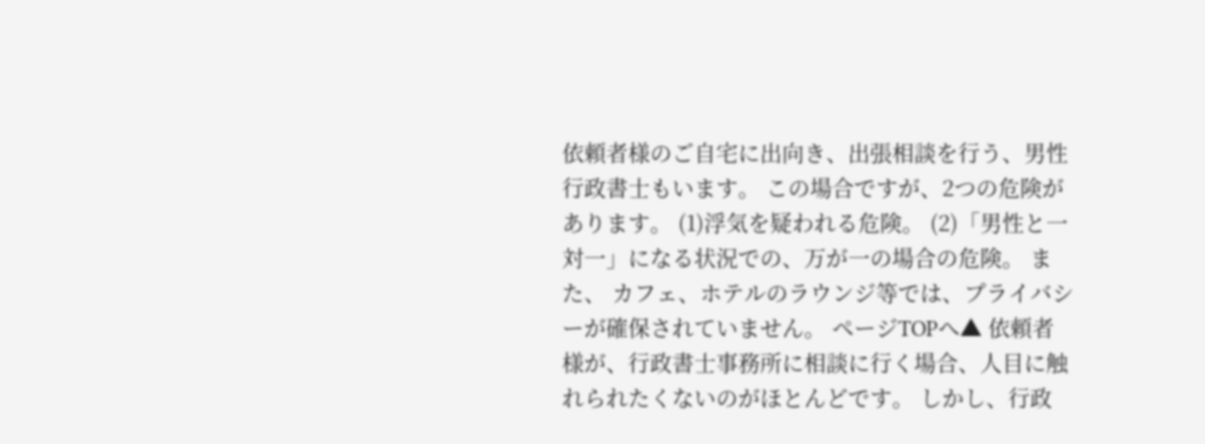依頼者様のご自宅に出向き、出張相談を行う、男性行政書士もいます。 この場合ですが、2つの危険があります。 (1)浮気を疑われる危険。 (2)「男性と一対一」になる状況での、万が一の場合の危険。 また、 カフェ、ホテルのラウンジ等では、プライバシーが確保されていません。 ページTOPへ▲ 依頼者様が、行政書士事務所に相談に行く場合、人目に触れられたくないのがほとんどです。 しかし、行政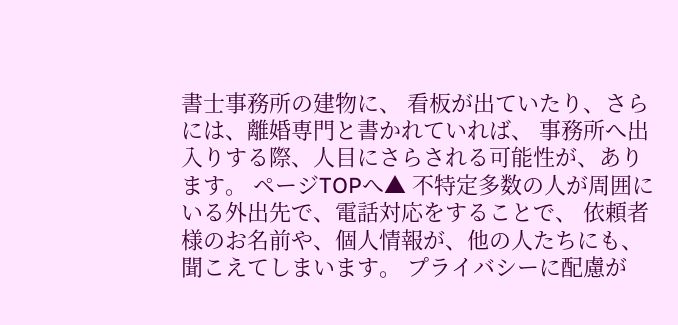書士事務所の建物に、 看板が出ていたり、さらには、離婚専門と書かれていれば、 事務所へ出入りする際、人目にさらされる可能性が、あります。 ページTOPへ▲ 不特定多数の人が周囲にいる外出先で、電話対応をすることで、 依頼者様のお名前や、個人情報が、他の人たちにも、聞こえてしまいます。 プライバシーに配慮が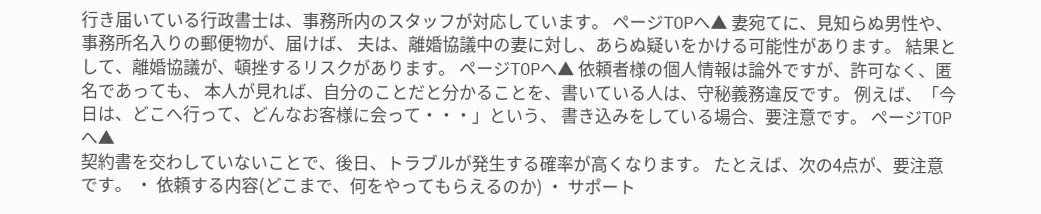行き届いている行政書士は、事務所内のスタッフが対応しています。 ページTOPへ▲ 妻宛てに、見知らぬ男性や、事務所名入りの郵便物が、届けば、 夫は、離婚協議中の妻に対し、あらぬ疑いをかける可能性があります。 結果として、離婚協議が、頓挫するリスクがあります。 ページTOPへ▲ 依頼者様の個人情報は論外ですが、許可なく、匿名であっても、 本人が見れば、自分のことだと分かることを、書いている人は、守秘義務違反です。 例えば、「今日は、どこへ行って、どんなお客様に会って・・・」という、 書き込みをしている場合、要注意です。 ページTOPへ▲
契約書を交わしていないことで、後日、トラブルが発生する確率が高くなります。 たとえば、次の4点が、要注意です。 ・ 依頼する内容(どこまで、何をやってもらえるのか) ・ サポート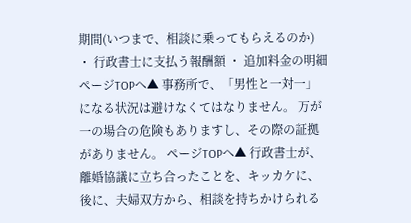期間(いつまで、相談に乗ってもらえるのか) ・ 行政書士に支払う報酬額 ・ 追加料金の明細 ページTOPへ▲ 事務所で、「男性と一対一」になる状況は避けなくてはなりません。 万が一の場合の危険もありますし、その際の証拠がありません。 ページTOPへ▲ 行政書士が、離婚協議に立ち合ったことを、キッカケに、 後に、夫婦双方から、相談を持ちかけられる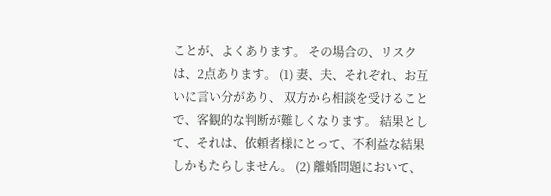ことが、よくあります。 その場合の、リスクは、2点あります。 (1) 妻、夫、それぞれ、お互いに言い分があり、 双方から相談を受けることで、客観的な判断が難しくなります。 結果として、それは、依頼者様にとって、不利益な結果しかもたらしません。 (2) 離婚問題において、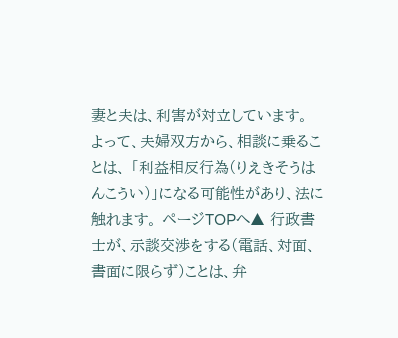妻と夫は、利害が対立しています。 よって、夫婦双方から、相談に乗ることは、 「利益相反行為(りえきそうはんこうい)」になる可能性があり、法に触れます。 ページTOPへ▲ 行政書士が、示談交渉をする(電話、対面、書面に限らず)ことは、弁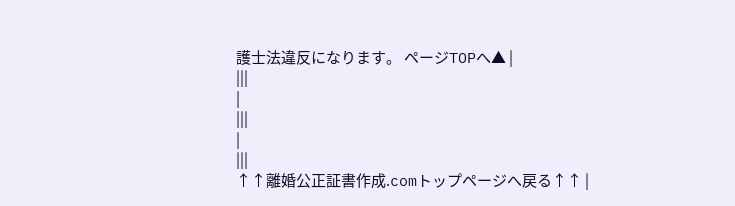護士法違反になります。 ページTOPへ▲ |
|||
|
|||
|
|||
↑↑離婚公正証書作成.comトップページへ戻る↑↑ |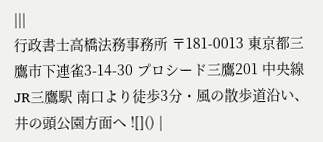|||
行政書士高橋法務事務所 〒181-0013 東京都三鷹市下連雀3-14-30 プロシード三鷹201 中央線JR三鷹駅 南口より徒歩3分・風の散歩道沿い、井の頭公園方面へ ![]() |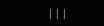|||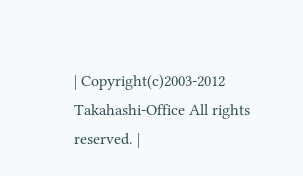| Copyright(c)2003-2012 Takahashi-Office All rights reserved. |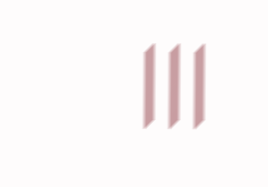|||